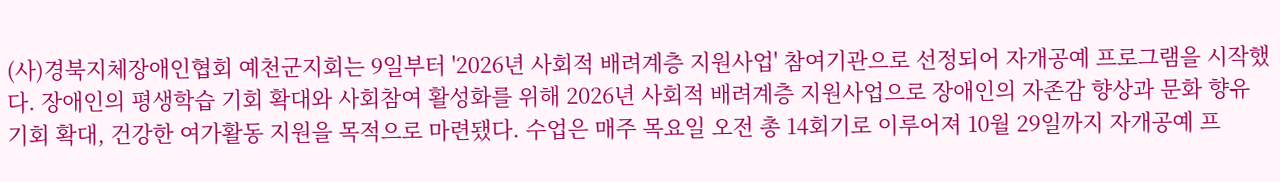(사)경북지체장애인협회 예천군지회는 9일부터 '2026년 사회적 배려계층 지원사업' 참여기관으로 선정되어 자개공예 프로그램을 시작했다. 장애인의 평생학습 기회 확대와 사회참여 활성화를 위해 2026년 사회적 배려계층 지원사업으로 장애인의 자존감 향상과 문화 향유 기회 확대, 건강한 여가활동 지원을 목적으로 마련됐다. 수업은 매주 목요일 오전 총 14회기로 이루어져 10월 29일까지 자개공예 프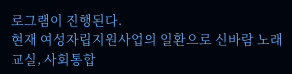로그램이 진행된다.
현재 여성자립지원사업의 일환으로 신바람 노래교실, 사회통합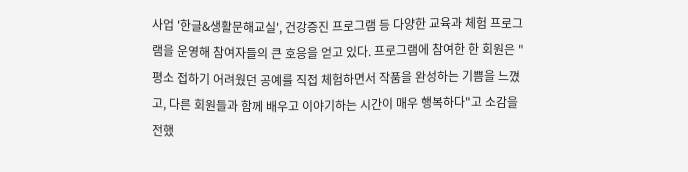사업 '한글&생활문해교실', 건강증진 프로그램 등 다양한 교육과 체험 프로그램을 운영해 참여자들의 큰 호응을 얻고 있다. 프로그램에 참여한 한 회원은 "평소 접하기 어려웠던 공예를 직접 체험하면서 작품을 완성하는 기쁨을 느꼈고, 다른 회원들과 함께 배우고 이야기하는 시간이 매우 행복하다"고 소감을 전했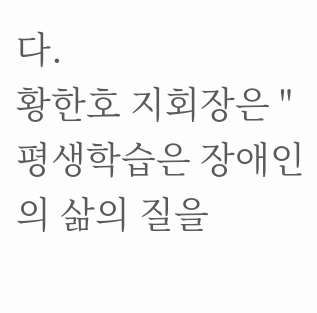다.
황한호 지회장은 "평생학습은 장애인의 삶의 질을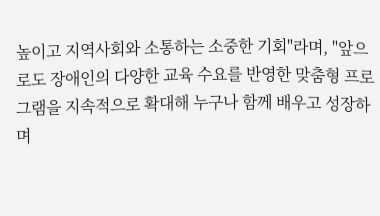높이고 지역사회와 소통하는 소중한 기회"라며, "앞으로도 장애인의 다양한 교육 수요를 반영한 맞춤형 프로그램을 지속적으로 확대해 누구나 함께 배우고 성장하며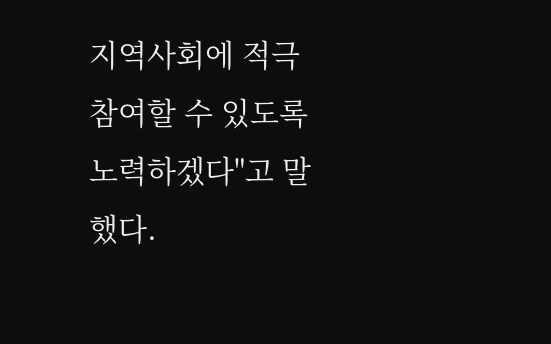지역사회에 적극 참여할 수 있도록 노력하겠다"고 말했다.